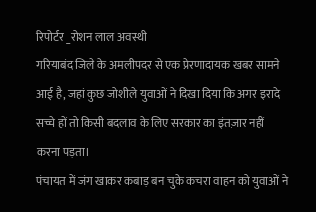रिपोर्टर _रोशन लाल अवस्थी
गरियाबंद जिले के अमलीपदर से एक प्रेरणादायक खबर सामने आई है, जहां कुछ जोशीले युवाओं ने दिखा दिया कि अगर इरादे सच्चे हों तो किसी बदलाव के लिए सरकार का इंतज़ार नहीं करना पड़ता।
पंचायत में जंग खाकर कबाड़ बन चुके कचरा वाहन को युवाओं ने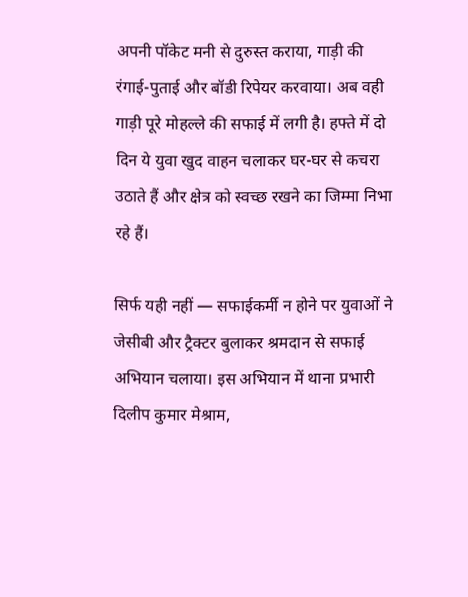अपनी पॉकेट मनी से दुरुस्त कराया, गाड़ी की रंगाई-पुताई और बॉडी रिपेयर करवाया। अब वही गाड़ी पूरे मोहल्ले की सफाई में लगी है। हफ्ते में दो दिन ये युवा खुद वाहन चलाकर घर-घर से कचरा उठाते हैं और क्षेत्र को स्वच्छ रखने का जिम्मा निभा रहे हैं।

सिर्फ यही नहीं — सफाईकर्मी न होने पर युवाओं ने जेसीबी और ट्रैक्टर बुलाकर श्रमदान से सफाई अभियान चलाया। इस अभियान में थाना प्रभारी दिलीप कुमार मेश्राम,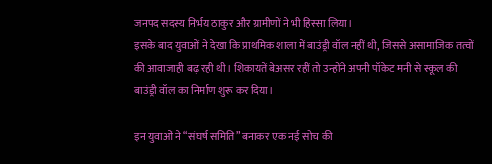जनपद सदस्य निर्भय ठाकुर और ग्रामीणों ने भी हिस्सा लिया।
इसके बाद युवाओं ने देखा कि प्राथमिक शाला में बाउंड्री वॉल नहीं थी, जिससे असामाजिक तत्वों की आवाजाही बढ़ रही थी। शिकायतें बेअसर रहीं तो उन्होंने अपनी पॉकेट मनी से स्कूल की बाउंड्री वॉल का निर्माण शुरू कर दिया।

इन युवाओं ने “संघर्ष समिति” बनाकर एक नई सोच की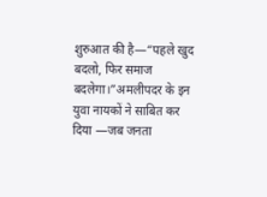शुरुआत की है—“पहले खुद बदलो, फिर समाज बदलेगा।”अमलीपदर के इन युवा नायकों ने साबित कर दिया —जब जनता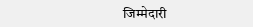जिम्मेदारी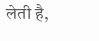लेती है,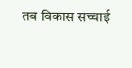तब विकास सच्चाई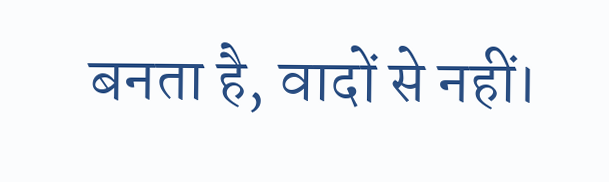बनता है, वादों से नहीं।